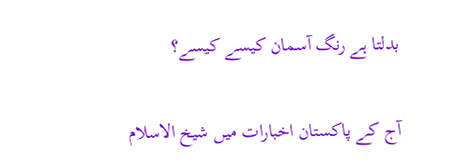بدلتا ہے رنگ آسمان کیسے کیسے؟

آج کے پاکستان اخبارات میں شیخ الاسلام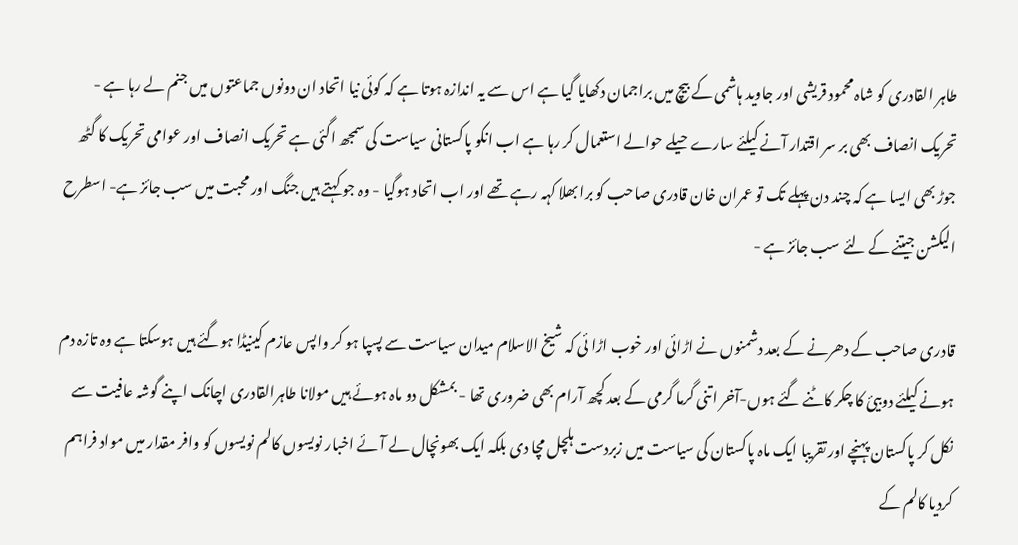طاہر القادری کو شاہ محمود قریشی اور جاوید ہاشمی کے بیچ میں براجمان دکھایا گیا ہے اس سے یہ اندازہ ہوتا ہے کہ کوئی نیا اتحاد ان دونوں جماعتوں میں جنم لے رہا ہے - تحریک انصاف بھی بر سر اقتدار آنے کیلئے سارے حیلے حوالے استعمال کر رہا ہے اب انکو پاکستانی سیاست کی سمجھ اگئی ہے تحریک انصاف اور عوامی تحریک کا گٹھ جوڑ بھی ایسا ہے کہ چند دن پہلے تک تو عمران خان قادری صاحب کو برا بھلا کہہ رہے تھے اور اب اتحاد ہوگیا - وہ جو کہتے ہیں جنگ اور محبت میں سب جائز ہے- اسطرح الیکشن جیتنے کے لئے سب جائز ہے -

قادری صاحب کے دھرنے کے بعد دشمنوں نے اڑائی اور خوب اڑا ئی کہ شیخ الاسلام میدان سیاست سے پسپا ہو کر واپس عازم کینیڈا ہوگئے ہیں ہوسکتا ہے وہ تازہ دم ہونے کیلئے دوبیئ کا چکر کاٹنے گئے ہوں-آخر اتنی گرما گرمی کے بعد کچھ آرام بھی ضروری تھا - بمشکل دو ماہ ہوئے ہیں مولانا طاہرالقادری اچانک اپنے گوشہ عافیت سے نکل کر پاکستان پہنچے اور تقریبا ایک ماہ پاکستان کی سیاست میں زبردست ہلچل مچا دی بلکہ ایک بھونچال لے آئے اخبار نویسوں کالم نویسوں کو وافر مقدار میں مواد فراہم کردیا کالم کے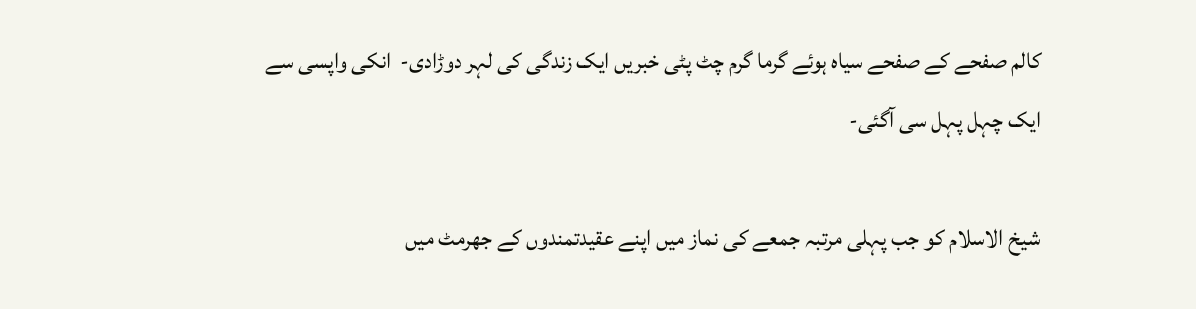کالم صفحے کے صفحے سیاہ ہوئے گرما گرم چٹ پٹی خبریں ایک زندگی کی لہر دوڑادی-  انکی واپسی سے ایک چہل پہل سی آگئی-

شیخ الاسلام کو جب پہلی مرتبہ جمعے کی نماز میں اپنے عقیدتمندوں کے جھرمٹ میں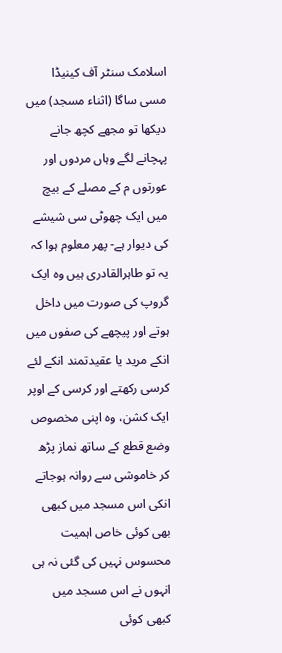اسلامک سنٹر آف کینیڈا مسی ساگا (اثناء مسجد) میں دیکھا تو مجھے کچھ جانے پہچانے لگے وہاں مردوں اور عورتوں م کے مصلے کے بیچ میں ایک چھوٹی سی شیشے کی دیوار ہے- پھر معلوم ہوا کہ یہ تو طاہرالقادری ہیں وہ ایک گروپ کی صورت میں داخل ہوتے اور پیچھے کی صفوں میں انکے مرید یا عقیدتمند انکے لئے کرسی رکھتے اور کرسی کے اوپر ایک کشن، وہ اپنی مخصوص وضع قطع کے ساتھ نماز پڑھ کر خاموشی سے روانہ ہوجاتے انکی اس مسجد میں کبھی بھی کوئی خاص اہمیت محسوس نہیں کی گئی نہ ہی انہوں نے اس مسجد میں کبھی کوئی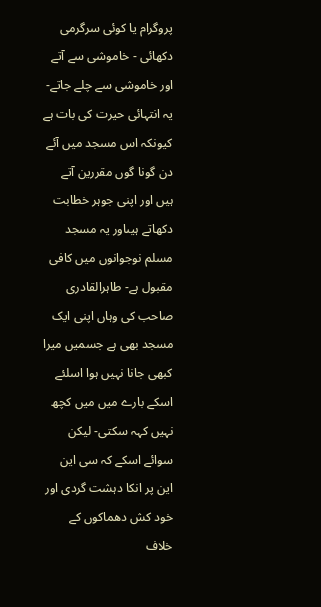پروگرام یا کوئی سرگرمی دکھائی - خاموشی سے آتے اور خاموشی سے چلے جاتے- یہ انتہائی حیرت کی بات ہے کیونکہ اس مسجد میں آئے دن گونا گوں مقررین آتے ہیں اور اپنی جوہر خطابت دکھاتے ہیںاور یہ مسجد مسلم نوجوانوں میں کافی مقبول ہے- طاہرالقادری صاحب کی وہاں اپنی ایک مسجد بھی ہے جسمیں میرا کبھی جانا نہیں ہوا اسلئے اسکے بارے میں میں کچھ نہیں کہہ سکتی- لیکن سوائے اسکے کہ سی این این پر انکا دہشت گردی اور خود کش دھماکوں کے خلاف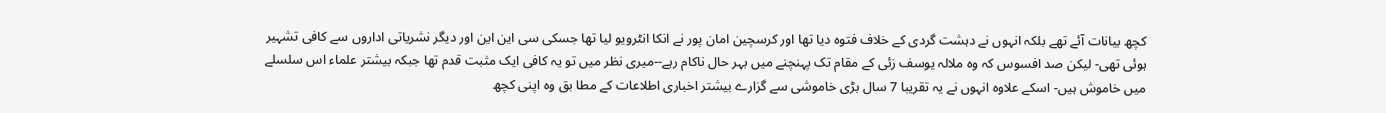کچھ بیانات آئے تھے بلکہ انہوں نے دہشت گردی کے خلاف فتوہ دیا تھا اور کرسچین امان پور نے انکا انٹرویو لیا تھا جسکی سی این این اور دیگر نشریاتی اداروں سے کافی تشہیر ہوئی تھی- لیکن صد افسوس کہ وہ ملالہ یوسف زئی کے مقام تک پہنچنے میں بہر حال ناکام رہے--میری نظر میں تو یہ کافی ایک مثبت قدم تھا جبکہ بیشتر علماء اس سلسلے میں خاموش ہیں- اسکے علاوہ انہوں نے یہ تقریبا 7 سال بڑی خاموشی سے گزارے بیشتر اخباری اطلاعات کے مطا بق وہ اپنی کچھ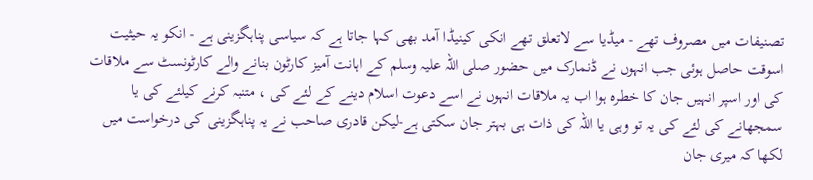تصنیفات میں مصروف تھے - میڈیا سے لاتعلق تھے انکی کینیڈا آمد بھی کہا جاتا ہے کہ سیاسی پناہگزینی ہے - انکو یہ حیثیت اسوقت حاصل ہوئی جب انہوں نے ڈنمارک میں حضور صلی اللہ علیہ وسلم کے اہانت آمیز کارٹون بنانے والے کارٹونسٹ سے ملاقات کی اور اسپر انہیں جان کا خطرہ ہوا اب یہ ملاقات انہوں نے اسے دعوت اسلام دینے کے لئے کی ، متنبہ کرنے کیلئے کی یا سمجھانے کی لئے کی یہ تو وہی یا اللہ کی ذات ہی بہتر جان سکتی ہے-لیکن قادری صاحب نے یہ پناہگزینی کی درخواست میں لکھا کہ میری جان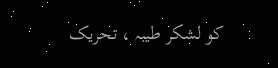کو لشکر طیبہ ، تحریک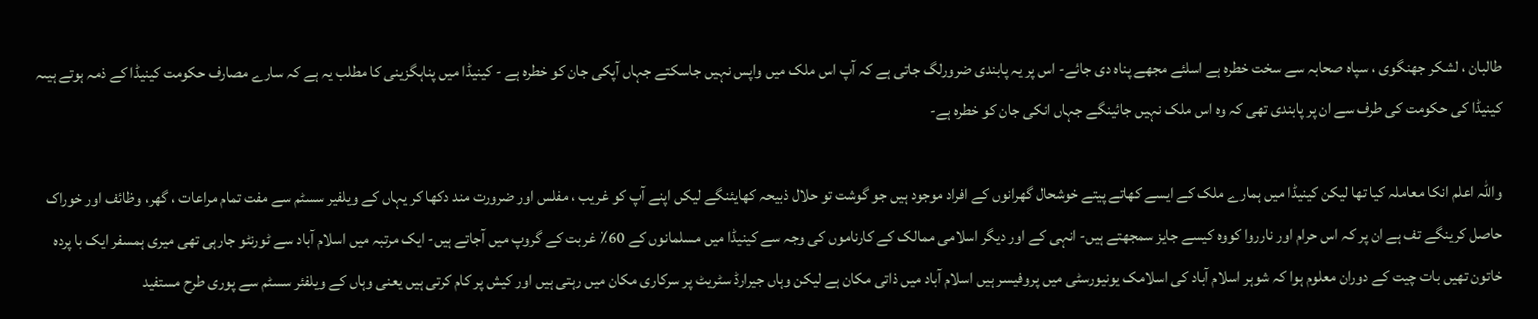طالبان ، لشکر جھنگوی ، سپاہ صحابہ سے سخت خطرہ ہے اسلئے مجھے پناہ دی جائے- اس پر یہ پابندی ضرورلگ جاتی ہے کہ آپ اس ملک میں واپس نہیں جاسکتے جہاں آپکی جان کو خطرہ ہے - کینیڈا میں پناہگزینی کا مطلب یہ ہے کہ سارے مصارف حکومت کینیڈا کے ذمہ ہوتے ہیںہ کینیڈا کی حکومت کی طرف سے ان پر پابندی تھی کہ وہ اس ملک نہیں جائینگے جہاں انکی جان کو خطرہ ہے-

واللہ اعلم انکا معاملہ کیا تھا لیکن کینیڈا میں ہمارے ملک کے ایسے کھاتے پیتے خوشحال گھرانوں کے افراد موجود ہیں جو گوشت تو حلال ذبیحہ کھایئنگے لیکں اپنے آپ کو غریب ، مفلس اور ضرورت مند دکھا کر یہاں کے ویلفیر سسٹم سے مفت تمام مراعات ، گھر، وظائف اور خوراک حاصل کرینگے تف ہے ان پر کہ اس حرام اور نارروا کووہ کیسے جایز سمجھتے ہیں- انہی کے اور دیگر اسلامی ممالک کے کارناموں کی وجہ سے کینیڈا میں مسلمانوں کے 60٪ غربت کے گروپ میں آجاتے ہیں- ایک مرتبہ میں اسلام آباد سے ٹورنٹو جارہی تھی میری ہمسفر ایک با پردہ خاتون تھیں بات چیت کے دوران معلوم ہوا کہ شوہر اسلام آباد کی اسلامک یونیورسٹی میں پروفیسر ہیں اسلام آباد میں ذاتی مکان ہے لیکن وہاں جیرارڈ سٹریٹ پر سرکاری مکان میں رہتی ہیں اور کیش پر کام کرتی ہیں یعنی وہاں کے ویلفئر سسٹم سے پوری طرح مستفید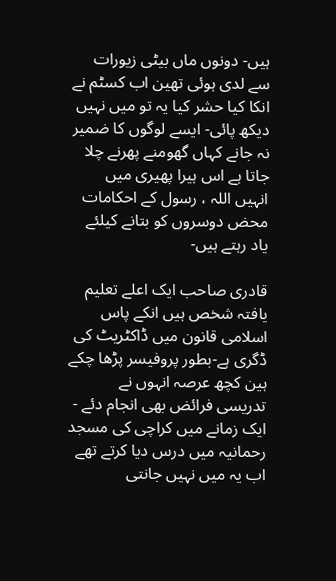ہیں- دونوں ماں بیٹی زیورات سے لدی ہوئی تھین اب کسٹم نے انکا کیا حشر کیا یہ تو میں نہیں دیکھ پائی- ایسے لوگوں کا ضمیر نہ جانے کہاں گھومنے پھرنے چلا جاتا ہے اس ہیرا پھیری میں انہیں اللہ ، رسول کے احکامات محض دوسروں کو بتانے کیلئے یاد رہتے ہیں-

قادری صاحب ایک اعلے تعلیم یافتہ شخص ہیں انکے پاس اسلامی قانون میں ڈاکٹریٹ کی ڈگری ہے-بطور پروفیسر پڑھا چکے ہین کچھ عرصہ انہوں نے تدریسی فرائض بھی انجام دئے - ایک زمانے میں کراچی کی مسجد رحمانیہ میں درس دیا کرتے تھے اب یہ میں نہیں جانتی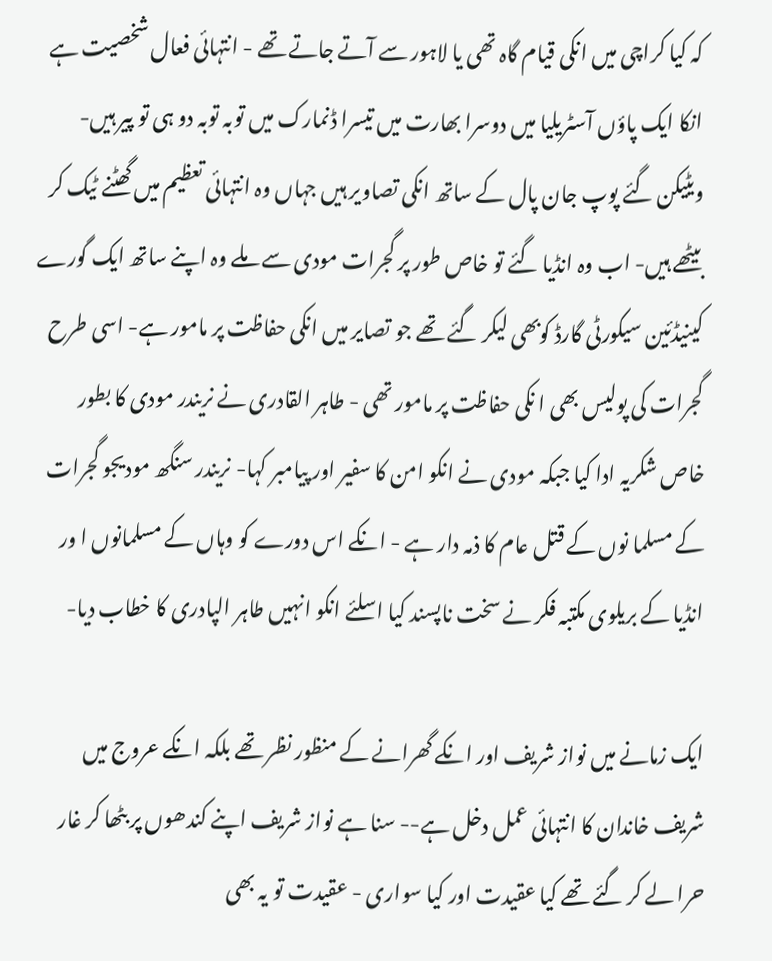کہ کیا کراچی میں انکی قیام گاہ تھی یا لاہور سے آتے جاتے تھے - انتہائی فعال شخصیت ہے انکا ایک پاؤں آسٹریلیا میں دوسرا بھارت میں تیسرا ڈنمارک میں توبہ توبہ دو ہی تو پیر ہیں- ویٹیکن گئے پوپ جان پال کے ساتھ انکی تصاویر ہیں جہاں وہ انتہائی تعظیم میں گھٹنے ٹیک کر بیٹھے ہیں- اب وہ انڈیا گئے تو خاص طور پر گجرات مودی سے ملے وہ اپنے ساتھ ایک گورے کینیڈئین سیکورٹی گارڈ کوبھی لیکر گئے تھے جو تصایر میں انکی حفاظت پر مامور ہے- اسی طرح گجرات کی پولیس بھی ا نکی حفاظت پر مامور تھی - طاہر القادری نے نریندر مودی کا بطور خاص شکریہ ادا کیا جبکہ مودی نے انکو امن کا سفیر اور پیامبر کہا- نریندر سنگھ مودیجو گجرات کے مسلما نوں کے قتل عام کا ذمہ دار ہے - انکے اس دورے کو وہاں کے مسلمانوں ا ور انڈیا کے بریلوی مکتبہ فکر نے سخت ناپسند کیا اسلئے انکو انہیں طاہر الپادری کا خطاب دیا-

ایک زمانے میں نواز شریف اور انکے گھرانے کے منظور نظر تھے بلکہ انکے عروج میں شریف خاندان کا انتہائی عمل دخل ہے-- سنا ہے نواز شریف اپنے کندھوں پر بٹھا کر غار حرا لے کر گئے تھے کیا عقیدت اور کیا سواری - عقیدت تو یہ بھی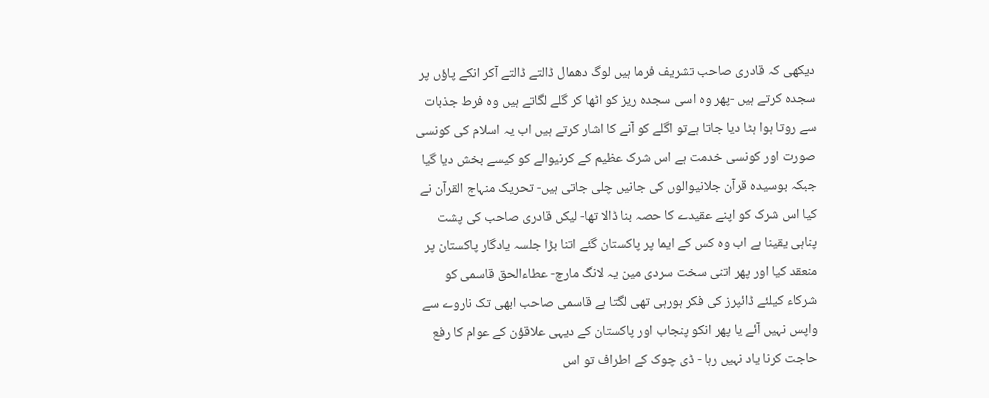دیکھی کہ قادری صاحب تشریف فرما ہیں لوگ دھمال ڈالتے ڈالتے آکر انکے پاؤں پر سجدہ کرتے ہیں -پھر وہ اسی سجدہ ریز کو اٹھا کر گلے لگاتے ہیں وہ فرط جذبات سے روتا ہوا ہٹا دیا جاتا ہےتو اگلے کو آنے کا اشار کرتے ہیں اب یہ اسلام کی کونسی صورت اور کونسی خدمت ہے اس شرک عظیم کے کرنیوالے کو کیسے بخش دیا گیا جبکہ بوسیدہ قرآن جلانیوالوں کی جانیں چلی جاتی ہیں- تحریک منہاج القرآن نے کیا اس شرک کو اپنے عقیدے کا حصہ بنا ڈالا تھا- لیکں قادری صاحب کی پشت پناہی یقینا ہے اب وہ کس کے ایما پر پاکستان گئے اتنا بڑا جلسہ یادگار پاکستان پر منعقد کیا اور پھر اتنی سخت سردی مین یہ لانگ مارچ- عطاءالحق قاسمی کو شرکاء کیلئے ڈائپرز کی فکر ہورہی تھی لگتا ہے قاسمی صاحب ابھی تک ناروے سے واپس نہیں آئے یا پھر انکو پنجاب اور پاکستان کے دیہی علاقؤن کے عوام کا رفع حاجت کرنا یاد نہیں رہا - ڈی چوک کے اطراف تو اس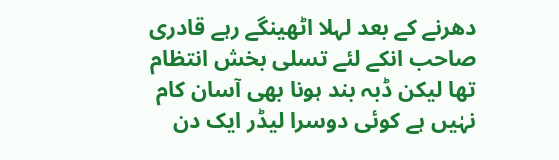دھرنے کے بعد لہلا اٹھینگے رہے قادری صاحب انکے لئے تسلی بخش انتظام تھا لیکن ڈبہ بند ہونا بھی آسان کام نہٰیں ہے کوئی دوسرا لیڈر ایک دن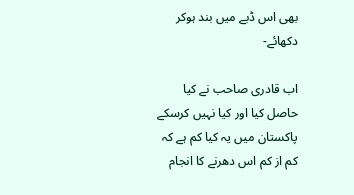بھی اس ڈبے میں بند ہوکر دکھائے-

اب قادری صاحب نے کیا حاصل کیا اور کیا نہیں کرسکے پاکستان میں یہ کیا کم ہے کہ کم از کم اس دھرنے کا انجام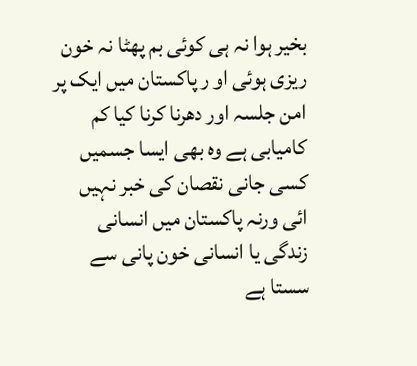بخیر ہوا نہ ہی کوئی بم پھٹا نہ خون ریزی ہوئی او ر پاکستان میں ایک پر امن جلسہ اور دھرنا کرنا کیا کم کامیابی ہے وہ بھی ایسا جسمیں کسی جانی نقصان کی خبر نہیں ائی ورنہ پاکستان میں انسانی زندگی یا انسانی خون پانی سے سستا ہے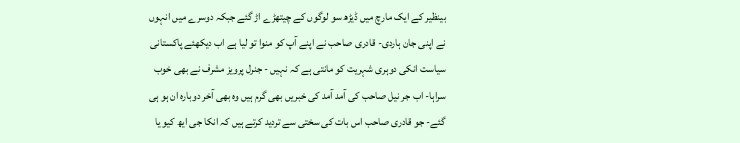بینظیر کے ایک مارچ میں ڈیڑھ سو لوگوں کے چیتھڑے اڑ گئے جبکہ دوسرے میں انہوں نے اپنی جان ہاردی- قادری صاحب نے اپنے آپ کو منوا تو لیا ہے اب دیکھئے پاکستانی سیاست انکی دوہری شہریت کو مانتی ہے کہ نہیں - جنرل پرویز مشرف نے بھی خوب سراہا- اب جر نیل صاحب کی آمد آمد کی خبریں بھی گرم ہیں وہ بھی آخر دوبارہ ان ہو ہی گئے- جو قادری صاحب اس بات کی سختی سے تردید کرتے ہیں کہ انکا جی ایھ کیو یا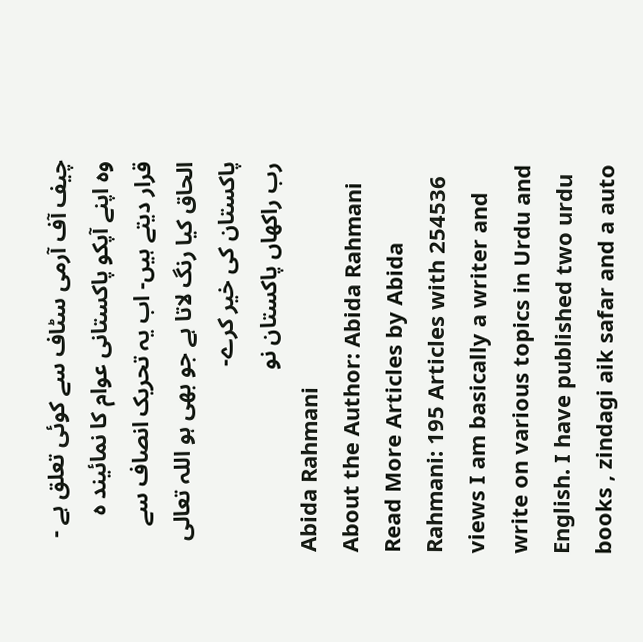چیف آف آرمی سٹاف سے کوئی تعلق ہے - وہ اپنے آپکو پاکستانی عوام کا نمائیند ہ قرار دیتے ہیں- اب یہ تحریک انصاف سے الحاق کیا رنگ لاتا ہے جو بھی ہو اللہ تعالی پاکستان کی خیر کرے-
رب راکھاں پاکستان نو
Abida Rahmani
About the Author: Abida Rahmani Read More Articles by Abida Rahmani: 195 Articles with 254536 views I am basically a writer and write on various topics in Urdu and English. I have published two urdu books , zindagi aik safar and a auto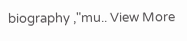biography ,"mu.. View More